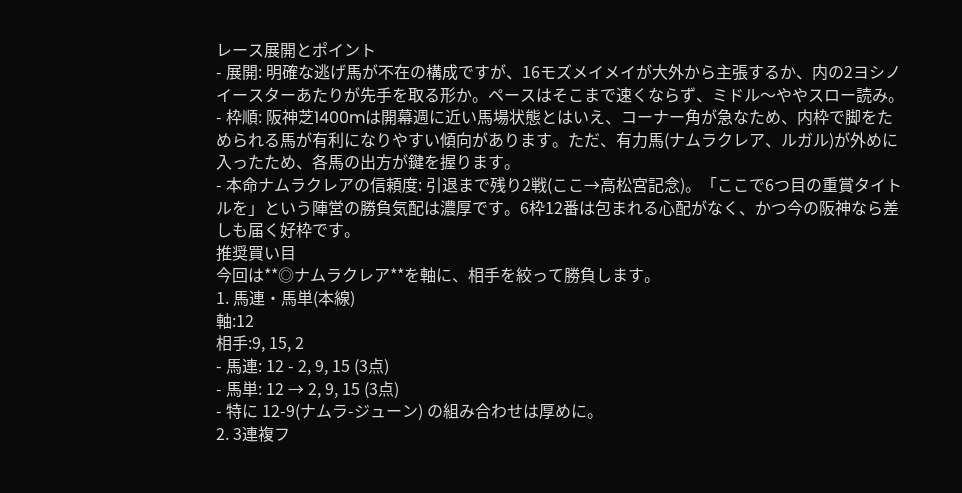レース展開とポイント
- 展開: 明確な逃げ馬が不在の構成ですが、16モズメイメイが大外から主張するか、内の2ヨシノイースターあたりが先手を取る形か。ペースはそこまで速くならず、ミドル〜ややスロー読み。
- 枠順: 阪神芝1400mは開幕週に近い馬場状態とはいえ、コーナー角が急なため、内枠で脚をためられる馬が有利になりやすい傾向があります。ただ、有力馬(ナムラクレア、ルガル)が外めに入ったため、各馬の出方が鍵を握ります。
- 本命ナムラクレアの信頼度: 引退まで残り2戦(ここ→高松宮記念)。「ここで6つ目の重賞タイトルを」という陣営の勝負気配は濃厚です。6枠12番は包まれる心配がなく、かつ今の阪神なら差しも届く好枠です。
推奨買い目
今回は**◎ナムラクレア**を軸に、相手を絞って勝負します。
1. 馬連・馬単(本線)
軸:12
相手:9, 15, 2
- 馬連: 12 - 2, 9, 15 (3点)
- 馬単: 12 → 2, 9, 15 (3点)
- 特に 12-9(ナムラ-ジューン) の組み合わせは厚めに。
2. 3連複フ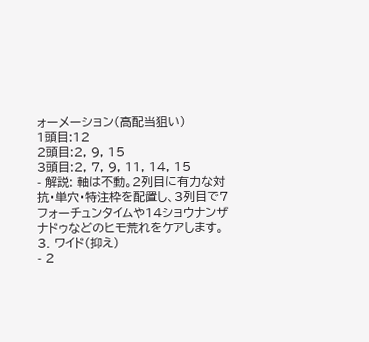ォーメーション(高配当狙い)
1頭目:12
2頭目:2, 9, 15
3頭目:2, 7, 9, 11, 14, 15
- 解説: 軸は不動。2列目に有力な対抗・単穴・特注枠を配置し、3列目で7フォーチュンタイムや14ショウナンザナドゥなどのヒモ荒れをケアします。
3. ワイド(抑え)
- 2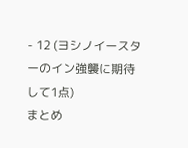- 12 (ヨシノイースターのイン強襲に期待して1点)
まとめ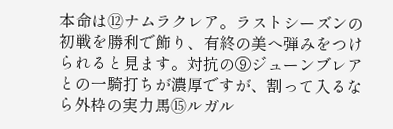本命は⑫ナムラクレア。ラストシーズンの初戦を勝利で飾り、有終の美へ弾みをつけられると見ます。対抗の⑨ジューンブレアとの一騎打ちが濃厚ですが、割って入るなら外枠の実力馬⑮ルガル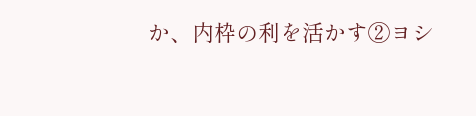か、内枠の利を活かす②ヨシ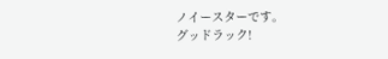ノイースターです。
グッドラック!